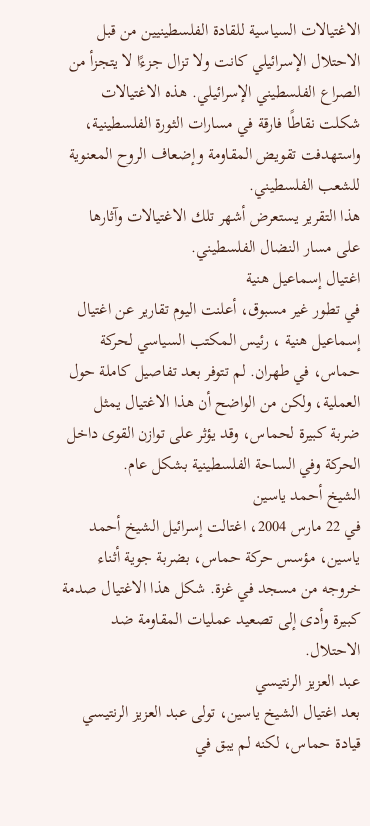الاغتيالات السياسية للقادة الفلسطينيين من قبل الاحتلال الإسرائيلي كانت ولا تزال جزءًا لا يتجزأ من الصراع الفلسطيني الإسرائيلي. هذه الاغتيالات شكلت نقاطًا فارقة في مسارات الثورة الفلسطينية، واستهدفت تقويض المقاومة وإضعاف الروح المعنوية للشعب الفلسطيني.
هذا التقرير يستعرض أشهر تلك الاغتيالات وآثارها على مسار النضال الفلسطيني.
اغتيال إسماعيل هنية
في تطور غير مسبوق، أعلنت اليوم تقارير عن اغتيال إسماعيل هنية ، رئيس المكتب السياسي لحركة حماس، في طهران. لم تتوفر بعد تفاصيل كاملة حول العملية، ولكن من الواضح أن هذا الاغتيال يمثل ضربة كبيرة لحماس، وقد يؤثر على توازن القوى داخل الحركة وفي الساحة الفلسطينية بشكل عام.
الشيخ أحمد ياسين
في 22 مارس 2004، اغتالت إسرائيل الشيخ أحمد ياسين، مؤسس حركة حماس، بضربة جوية أثناء خروجه من مسجد في غزة. شكل هذا الاغتيال صدمة كبيرة وأدى إلى تصعيد عمليات المقاومة ضد الاحتلال.
عبد العزيز الرنتيسي
بعد اغتيال الشيخ ياسين، تولى عبد العزيز الرنتيسي قيادة حماس، لكنه لم يبق في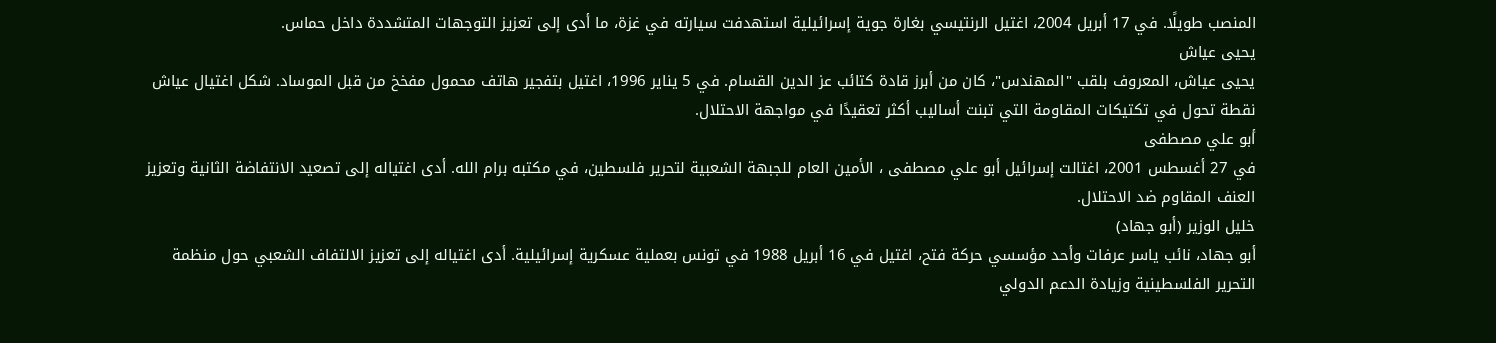المنصب طويلًا. في 17 أبريل 2004، اغتيل الرنتيسي بغارة جوية إسرائيلية استهدفت سيارته في غزة، ما أدى إلى تعزيز التوجهات المتشددة داخل حماس.
يحيى عياش
يحيى عياش، المعروف بلقب "المهندس"، كان من أبرز قادة كتائب عز الدين القسام. في 5 يناير 1996، اغتيل بتفجير هاتف محمول مفخخ من قبل الموساد. شكل اغتيال عياش نقطة تحول في تكتيكات المقاومة التي تبنت أساليب أكثر تعقيدًا في مواجهة الاحتلال.
أبو علي مصطفى
في 27 أغسطس 2001، اغتالت إسرائيل أبو علي مصطفى ، الأمين العام للجبهة الشعبية لتحرير فلسطين، في مكتبه برام الله. أدى اغتياله إلى تصعيد الانتفاضة الثانية وتعزيز العنف المقاوم ضد الاحتلال.
خليل الوزير (أبو جهاد)
أبو جهاد، نائب ياسر عرفات وأحد مؤسسي حركة فتح، اغتيل في 16 أبريل 1988 في تونس بعملية عسكرية إسرائيلية. أدى اغتياله إلى تعزيز الالتفاف الشعبي حول منظمة التحرير الفلسطينية وزيادة الدعم الدولي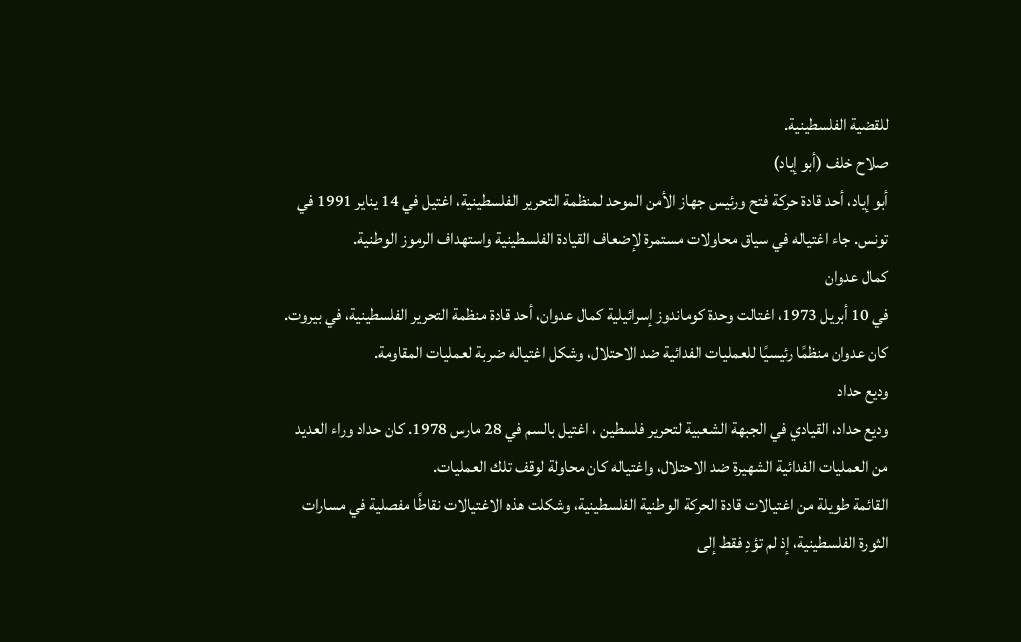للقضية الفلسطينية.
صلاح خلف (أبو إياد)
أبو إياد، أحد قادة حركة فتح ورئيس جهاز الأمن الموحد لمنظمة التحرير الفلسطينية، اغتيل في 14 يناير 1991 في تونس. جاء اغتياله في سياق محاولات مستمرة لإضعاف القيادة الفلسطينية واستهداف الرموز الوطنية.
كمال عدوان
في 10 أبريل 1973، اغتالت وحدة كوماندوز إسرائيلية كمال عدوان، أحد قادة منظمة التحرير الفلسطينية، في بيروت. كان عدوان منظمًا رئيسيًا للعمليات الفدائية ضد الاحتلال، وشكل اغتياله ضربة لعمليات المقاومة.
وديع حداد
وديع حداد، القيادي في الجبهة الشعبية لتحرير فلسطين ، اغتيل بالسم في 28 مارس 1978. كان حداد وراء العديد من العمليات الفدائية الشهيرة ضد الاحتلال، واغتياله كان محاولة لوقف تلك العمليات.
القائمة طويلة من اغتيالات قادة الحركة الوطنية الفلسطينية، وشكلت هذه الاغتيالات نقاطًا مفصلية في مسارات الثورة الفلسطينية، إذ لم تؤدِ فقط إلى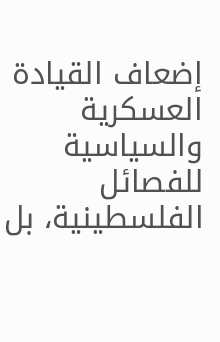إضعاف القيادة العسكرية والسياسية للفصائل الفلسطينية، بل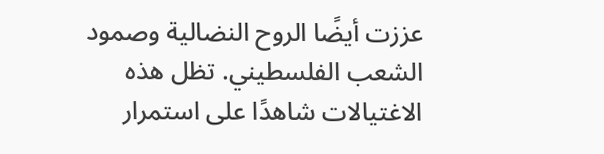عززت أيضًا الروح النضالية وصمود الشعب الفلسطيني. تظل هذه الاغتيالات شاهدًا على استمرار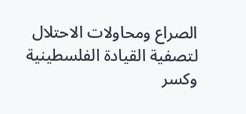الصراع ومحاولات الاحتلال لتصفية القيادة الفلسطينية وكسر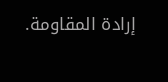إرادة المقاومة.